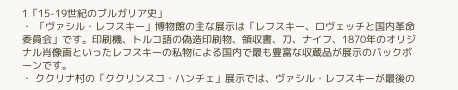1「15-19世紀のブルガリア史」
・ 「ヴァシル・レフスキー」博物館の主な展示は「レフスキー、ロヴェッチと国内革命委員会」です。印刷機、トルコ語の偽造印刷物、領収書、刀、ナイフ、1870年のオリジナル肖像画といったレフスキーの私物による国内で最も豊富な収蔵品が展示のバックボーンです。
・ ククリナ村の「ククリンスコ・ハンチェ」展示では、ヴァシル・レフスキーが最後の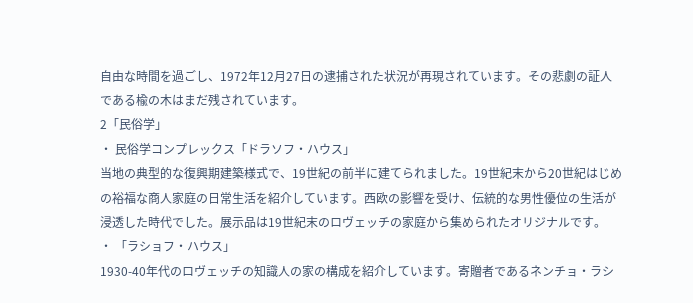自由な時間を過ごし、1972年12月27日の逮捕された状況が再現されています。その悲劇の証人である楡の木はまだ残されています。
2「民俗学」
・ 民俗学コンプレックス「ドラソフ・ハウス」
当地の典型的な復興期建築様式で、19世紀の前半に建てられました。19世紀末から20世紀はじめの裕福な商人家庭の日常生活を紹介しています。西欧の影響を受け、伝統的な男性優位の生活が浸透した時代でした。展示品は19世紀末のロヴェッチの家庭から集められたオリジナルです。
・ 「ラショフ・ハウス」
1930-40年代のロヴェッチの知識人の家の構成を紹介しています。寄贈者であるネンチョ・ラシ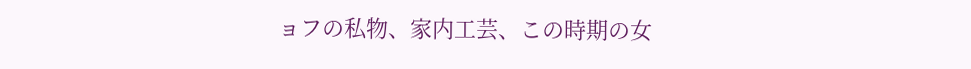ョフの私物、家内工芸、この時期の女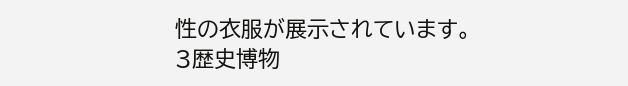性の衣服が展示されています。
3歴史博物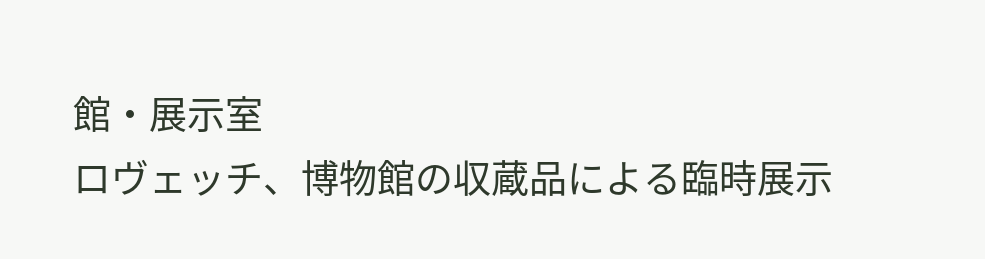館・展示室
ロヴェッチ、博物館の収蔵品による臨時展示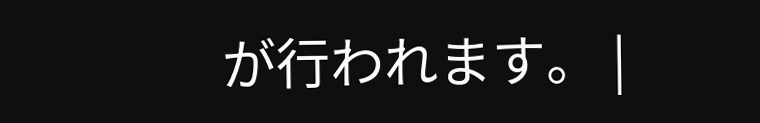が行われます。 |